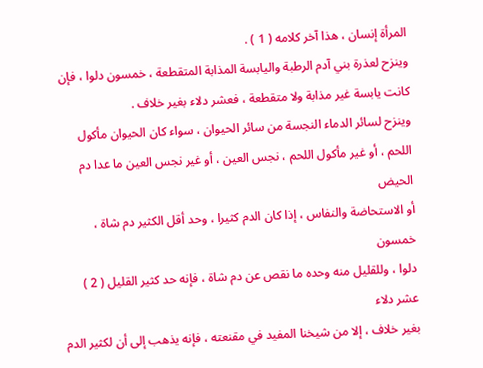المرأة إنسان ، هذا آخر كلامه ( 1 ) .
وينزح لعذرة بني آدم الرطبة واليابسة المذابة المتقطعة ، خمسون دلوا ، فإن
كانت يابسة غير مذابة ولا متقطعة ، فعشر دلاء بغير خلاف .
وينزح لسائر الدماء النجسة من سائر الحيوان ، سواء كان الحيوان مأكول
اللحم ، أو غير مأكول اللحم ، نجس العين ، أو غير نجس العين ما عدا دم الحيض
أو الاستحاضة والنفاس ، إذا كان الدم كثيرا ، وحد أقل الكثير دم شاة ، خمسون
دلوا ، وللقليل منه وحده ما نقص عن دم شاة ، فإنه حد كثير القليل ( 2 ) عشر دلاء
بغير خلاف ، إلا من شيخنا المفيد في مقنعته ، فإنه يذهب إلى أن لكثير الدم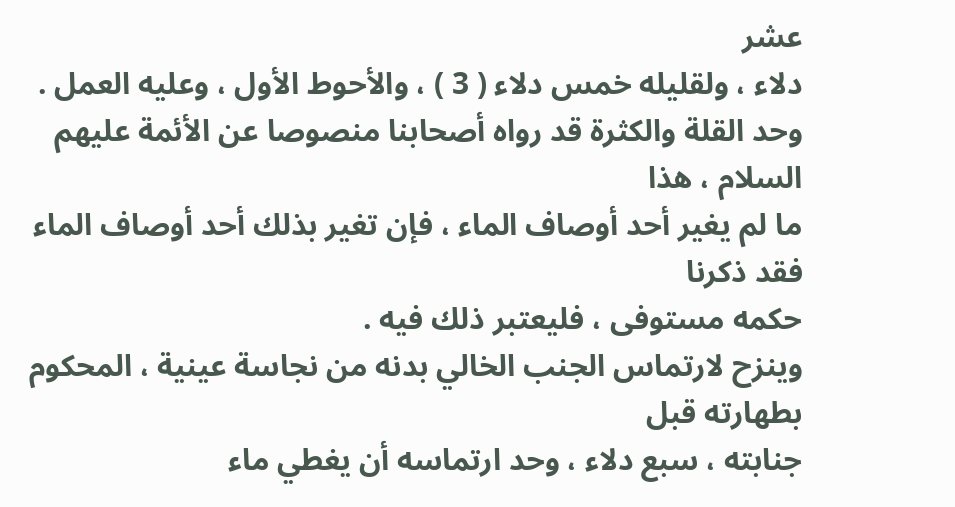عشر
دلاء ، ولقليله خمس دلاء ( 3 ) ، والأحوط الأول ، وعليه العمل .
وحد القلة والكثرة قد رواه أصحابنا منصوصا عن الأئمة عليهم السلام ، هذا
ما لم يغير أحد أوصاف الماء ، فإن تغير بذلك أحد أوصاف الماء فقد ذكرنا
حكمه مستوفى ، فليعتبر ذلك فيه .
وينزح لارتماس الجنب الخالي بدنه من نجاسة عينية ، المحكوم بطهارته قبل
جنابته ، سبع دلاء ، وحد ارتماسه أن يغطي ماء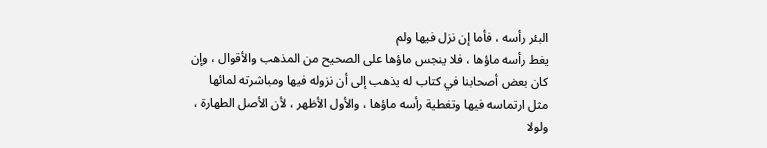البئر رأسه ، فأما إن نزل فيها ولم
يغط رأسه ماؤها ، فلا ينجس ماؤها على الصحيح من المذهب والأقوال ، وإن
كان بعض أصحابنا في كتاب له يذهب إلى أن نزوله فيها ومباشرته لمائها
مثل ارتماسه فيها وتغطية رأسه ماؤها ، والأول الأظهر ، لأن الأصل الطهارة ،
ولولا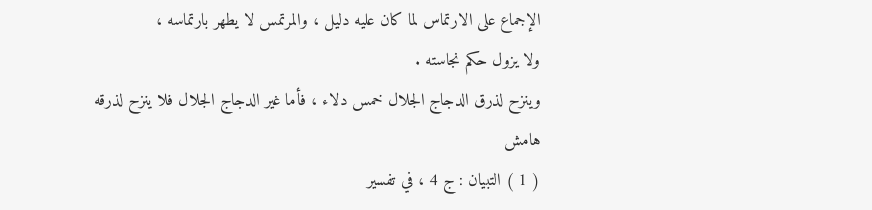الإجماع على الارتماس لما كان عليه دليل ، والمرتمس لا يطهر بارتماسه ،
ولا يزول حكم نجاسته .
وينزح لذرق الدجاج الجلال خمس دلاء ، فأما غير الدجاج الجلال فلا ينزح لذرقه
هامش
( 1 ) التبيان : ج 4 ، في تفسير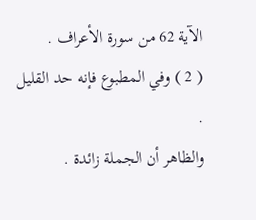الآية 62 من سورة الأعراف .
( 2 ) وفي المطبوع فإنه حد القليل .
والظاهر أن الجملة زائدة .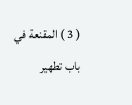( 3 ) المقنعة في باب تطهير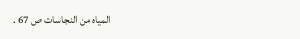المياه من النجاسات ص 67 .